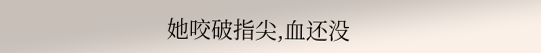她咬破指尖,血还没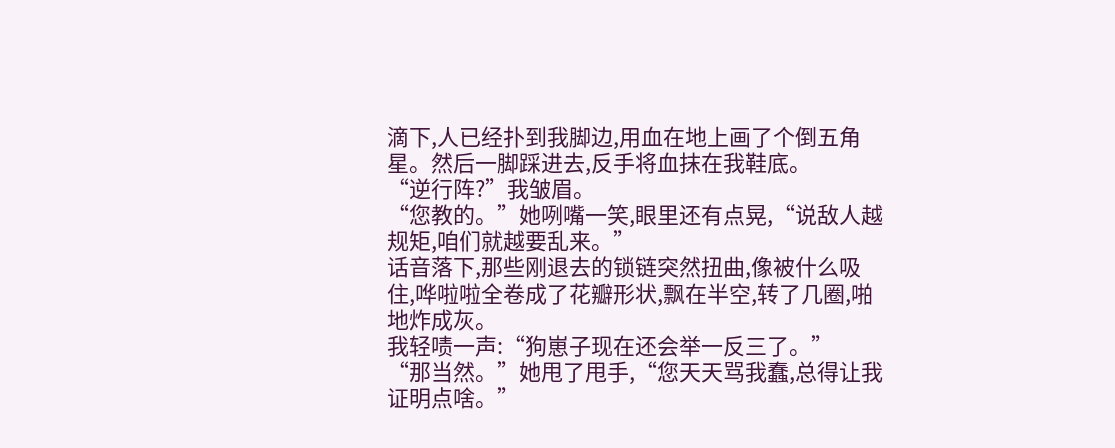滴下,人已经扑到我脚边,用血在地上画了个倒五角星。然后一脚踩进去,反手将血抹在我鞋底。
“逆行阵?”我皱眉。
“您教的。”她咧嘴一笑,眼里还有点晃,“说敌人越规矩,咱们就越要乱来。”
话音落下,那些刚退去的锁链突然扭曲,像被什么吸住,哗啦啦全卷成了花瓣形状,飘在半空,转了几圈,啪地炸成灰。
我轻啧一声:“狗崽子现在还会举一反三了。”
“那当然。”她甩了甩手,“您天天骂我蠢,总得让我证明点啥。”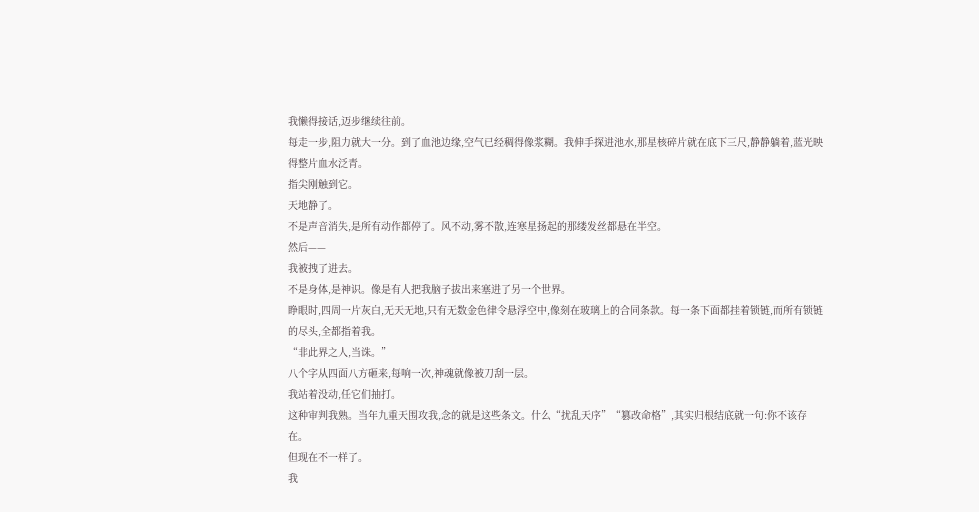我懒得接话,迈步继续往前。
每走一步,阻力就大一分。到了血池边缘,空气已经稠得像浆糊。我伸手探进池水,那星核碎片就在底下三尺,静静躺着,蓝光映得整片血水泛青。
指尖刚触到它。
天地静了。
不是声音消失,是所有动作都停了。风不动,雾不散,连寒星扬起的那缕发丝都悬在半空。
然后——
我被拽了进去。
不是身体,是神识。像是有人把我脑子拔出来塞进了另一个世界。
睁眼时,四周一片灰白,无天无地,只有无数金色律令悬浮空中,像刻在玻璃上的合同条款。每一条下面都挂着锁链,而所有锁链的尽头,全都指着我。
“非此界之人,当诛。”
八个字从四面八方砸来,每响一次,神魂就像被刀刮一层。
我站着没动,任它们抽打。
这种审判我熟。当年九重天围攻我,念的就是这些条文。什么“扰乱天序”“篡改命格”,其实归根结底就一句:你不该存在。
但现在不一样了。
我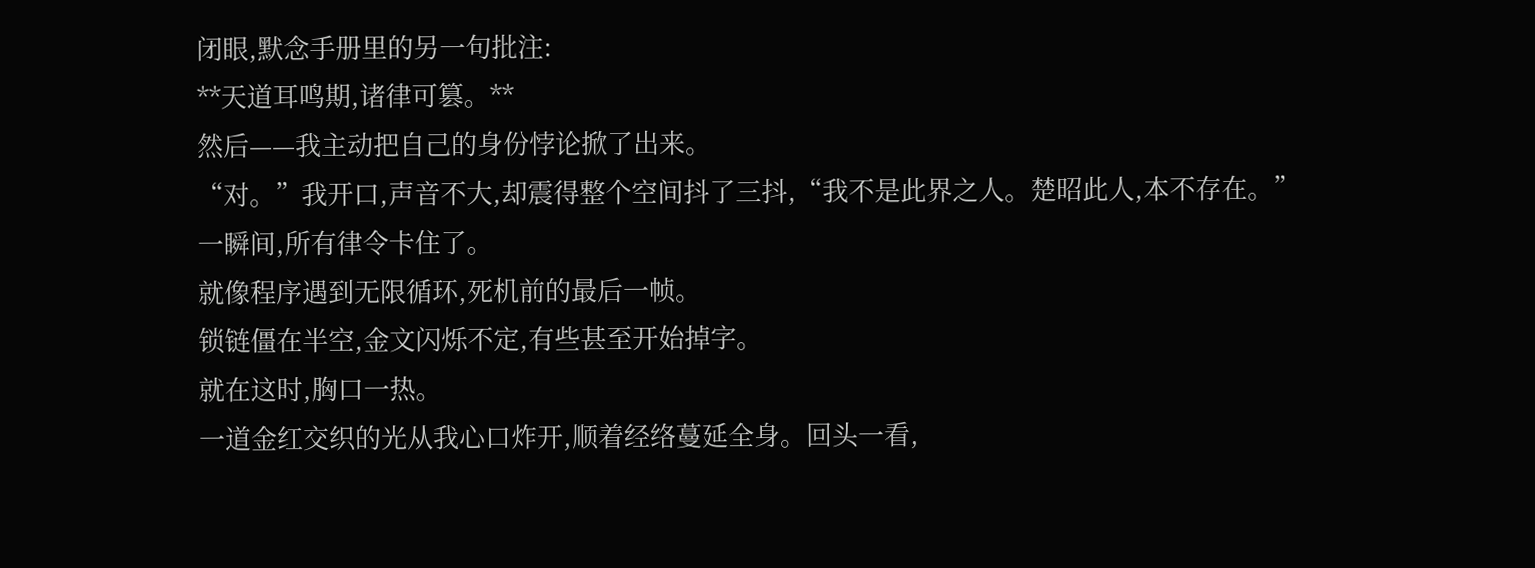闭眼,默念手册里的另一句批注:
**天道耳鸣期,诸律可篡。**
然后——我主动把自己的身份悖论掀了出来。
“对。”我开口,声音不大,却震得整个空间抖了三抖,“我不是此界之人。楚昭此人,本不存在。”
一瞬间,所有律令卡住了。
就像程序遇到无限循环,死机前的最后一帧。
锁链僵在半空,金文闪烁不定,有些甚至开始掉字。
就在这时,胸口一热。
一道金红交织的光从我心口炸开,顺着经络蔓延全身。回头一看,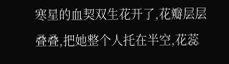寒星的血契双生花开了,花瓣层层叠叠,把她整个人托在半空,花蕊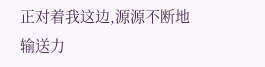正对着我这边,源源不断地输送力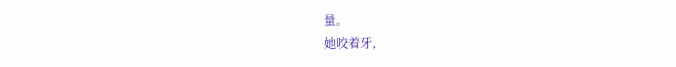量。
她咬着牙,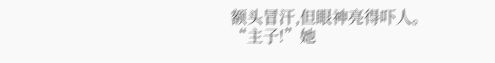额头冒汗,但眼神亮得吓人。
“主子!”她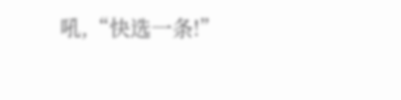吼,“快选一条!”